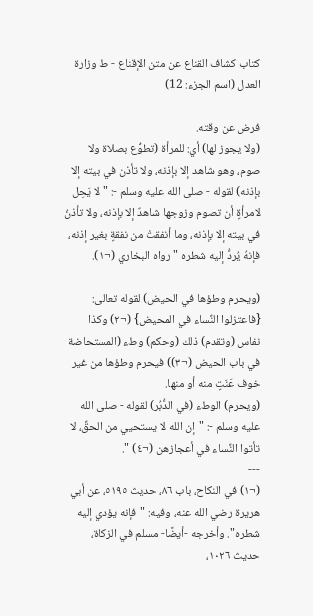كتاب كشاف القناع عن متن الإقناع - ط وزارة العدل (اسم الجزء: 12)

فرض عن وقته.
(ولا يجوز لها) أي: للمرأة (تطوُّع بصلاة ولا صوم، وهو شاهد إلا بإذنه، ولا تأذن في بيته إلا بإذنه) لقوله - صلى الله عليه وسلم -: "لا يَحِل لامرأةٍ أن تصوم وزوجها شاهدٌ إلا بإذنه، ولا تأذنُ في بيته إلا بإذنه، وما أنفقتْ من نفقةٍ بغير إذنه، فإنهُ يُردُّ إليه شطره " رواه البخاري (¬١).

(ويحرم وطؤها في الحيض) لقوله تعالى: {فاعتزلوا النِّساء في المحيض} (¬٢) وكذا نفاس (وتقدم) ذلك (وحكم) وطء (المستحاضة في باب الحيض (¬٣)) فيحرم وطؤها من غير خوف عَنَتٍ منه أو منها.
(ويحرم) الوطء (في الدُّبُر) لقوله - صلى الله عليه وسلم -: "إن الله لا يستحيي من الحقِّ، لا تأتوا النِّساء في أعجازهن (¬٤) ".
---
(¬١) في النكاح، باب ٨٦، حديث ٥١٩٥، عن أبي هريرة رضي الله عنه، وفيه: "فإنه يؤدي إليه شطره". وأخرجه -أيضًا- مسلم في الزكاة، حديث ١٠٢٦،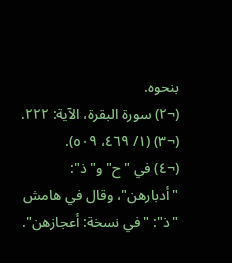بنحوه.
(¬٢) سورة البقرة، الآية: ٢٢٢.
(¬٣) (١/ ٤٦٩، ٥٠٩).
(¬٤) في "ح" و"ذ": "أدبارهن"، وقال في هامش "ذ": "في نسخة: أعجازهن".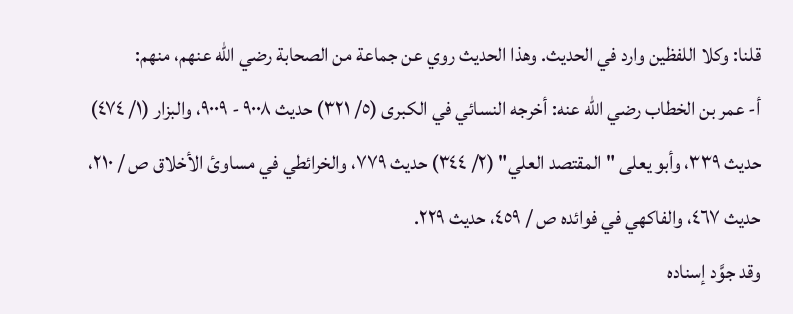قلنا: وكلا اللفظين وارد في الحديث. وهذا الحديث روي عن جماعة من الصحابة رضي الله عنهم، منهم:
أ- عمر بن الخطاب رضي الله عنه: أخرجه النسائي في الكبرى (٥/ ٣٢١) حديث ٩٠٠٨ - ٩٠٠٩، والبزار (١/ ٤٧٤) حديث ٣٣٩، وأبو يعلى "المقتصد العلي" (٢/ ٣٤٤) حديث ٧٧٩، والخرائطي في مساوئ الأخلاق ص / ٢١٠، حديث ٤٦٧، والفاكهي في فوائده ص / ٤٥٩، حديث ٢٢٩.
وقد جوَّد إسناده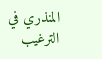المنذري في الترغيب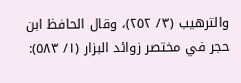والترهيب (٣/ ٢٥٢)، وقال الحافظ ابن حجر في مختصر زوائد البزار (١/ ٥٨٣):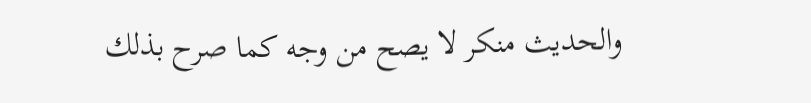والحديث منكر لا يصح من وجه كما صرح بذلك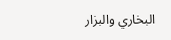البخاري والبزار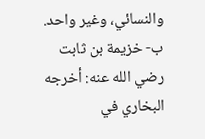والنسائي، وغير واحد.
ب- خزيمة بن ثابت رضي الله عنه: أخرجه البخاري في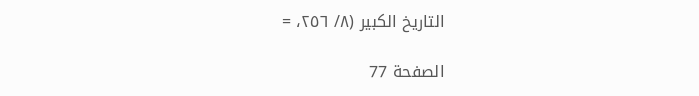التاريخ الكبير (٨/ ٢٥٦، =

الصفحة 77